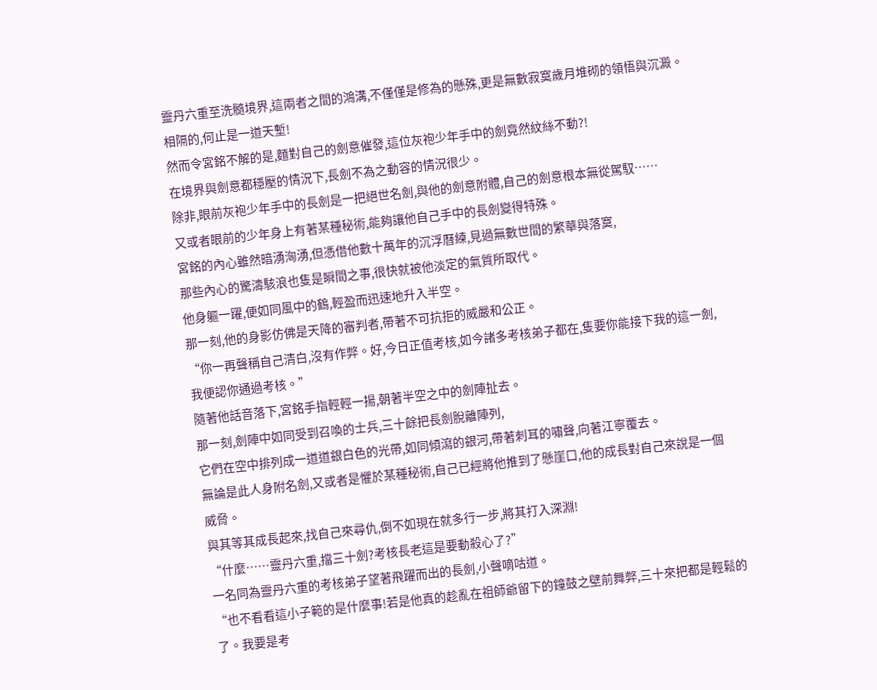靈丹六重至洗髓境界,這兩者之間的鴻溝,不僅僅是修為的懸殊,更是無數寂寞歲月堆砌的領悟與沉澱。
相隔的,何止是一道天塹!
然而令宮銘不解的是,麵對自己的劍意催發,這位灰袍少年手中的劍竟然紋絲不動?!
在境界與劍意都穩壓的情況下,長劍不為之動容的情況很少。
除非,眼前灰袍少年手中的長劍是一把絕世名劍,與他的劍意附體,自己的劍意根本無從駕馭……
又或者眼前的少年身上有著某種秘術,能夠讓他自己手中的長劍變得特殊。
宮銘的內心雖然暗湧洶湧,但憑借他數十萬年的沉浮曆練,見過無數世間的繁華與落寞,
那些內心的驚濤駭浪也隻是瞬間之事,很快就被他淡定的氣質所取代。
他身軀一躍,便如同風中的鶴,輕盈而迅速地升入半空。
那一刻,他的身影仿佛是天降的審判者,帶著不可抗拒的威嚴和公正。
“你一再聲稱自己清白,沒有作弊。好,今日正值考核,如今諸多考核弟子都在,隻要你能接下我的這一劍,我便認你通過考核。”
隨著他話音落下,宮銘手指輕輕一揚,朝著半空之中的劍陣扯去。
那一刻,劍陣中如同受到召喚的士兵,三十餘把長劍脫離陣列,
它們在空中排列成一道道銀白色的光帶,如同傾瀉的銀河,帶著刺耳的嘯聲,向著江寧覆去。
無論是此人身附名劍,又或者是懼於某種秘術,自己已經將他推到了懸崖口,他的成長對自己來說是一個威脅。
與其等其成長起來,找自己來尋仇,倒不如現在就多行一步,將其打入深淵!
“什麼……靈丹六重,擋三十劍?考核長老這是要動殺心了?”
一名同為靈丹六重的考核弟子望著飛躍而出的長劍,小聲嘀咕道。
“也不看看這小子範的是什麼事!若是他真的趁亂在祖師爺留下的鐘鼓之壁前舞弊,三十來把都是輕鬆的了。我要是考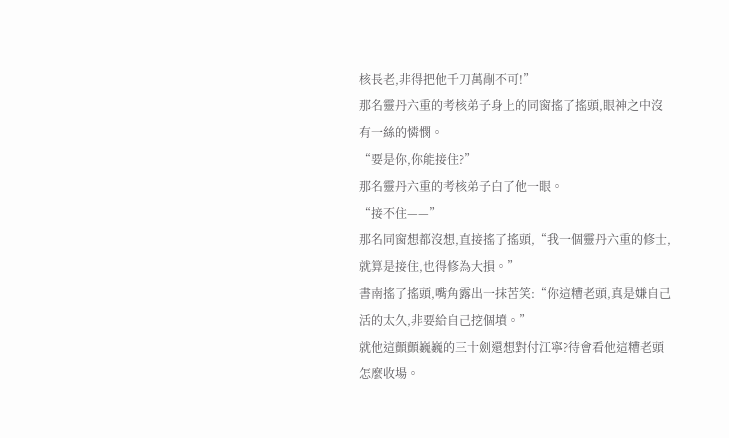核長老,非得把他千刀萬剮不可!”
那名靈丹六重的考核弟子身上的同窗搖了搖頭,眼神之中沒有一絲的憐憫。
“要是你,你能接住?”
那名靈丹六重的考核弟子白了他一眼。
“接不住——”
那名同窗想都沒想,直接搖了搖頭,“我一個靈丹六重的修士,就算是接住,也得修為大損。”
書南搖了搖頭,嘴角露出一抹苦笑:“你這糟老頭,真是嫌自己活的太久,非要給自己挖個墳。”
就他這顫顫巍巍的三十劍還想對付江寧?待會看他這糟老頭怎麼收場。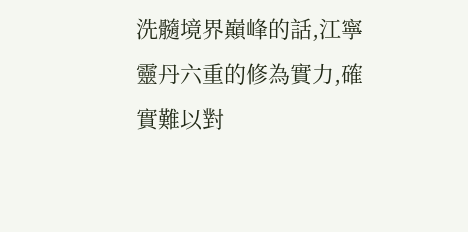洗髓境界巔峰的話,江寧靈丹六重的修為實力,確實難以對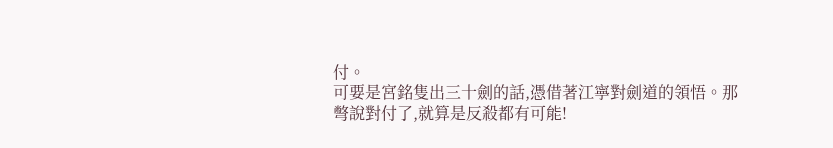付。
可要是宮銘隻出三十劍的話,憑借著江寧對劍道的領悟。那彆說對付了,就算是反殺都有可能!